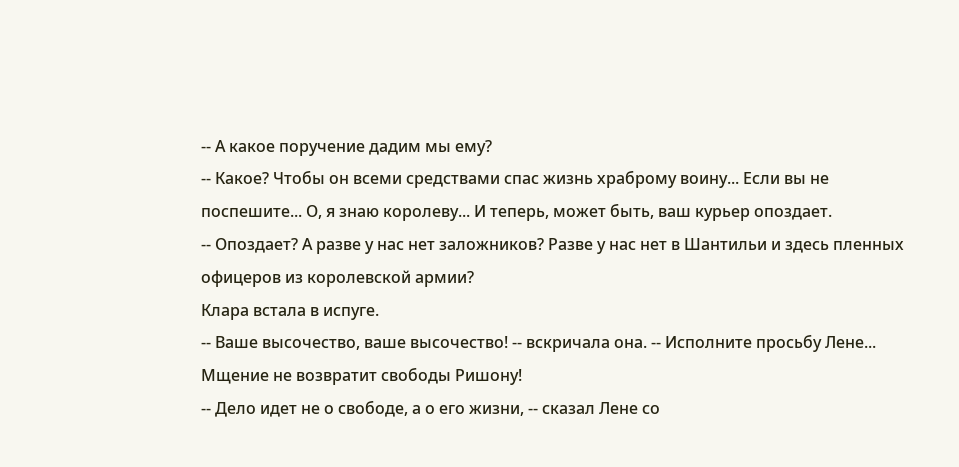-- А какое поручение дадим мы ему?
-- Какое? Чтобы он всеми средствами спас жизнь храброму воину... Если вы не поспешите... О, я знаю королеву... И теперь, может быть, ваш курьер опоздает.
-- Опоздает? А разве у нас нет заложников? Разве у нас нет в Шантильи и здесь пленных офицеров из королевской армии?
Клара встала в испуге.
-- Ваше высочество, ваше высочество! -- вскричала она. -- Исполните просьбу Лене... Мщение не возвратит свободы Ришону!
-- Дело идет не о свободе, а о его жизни, -- сказал Лене со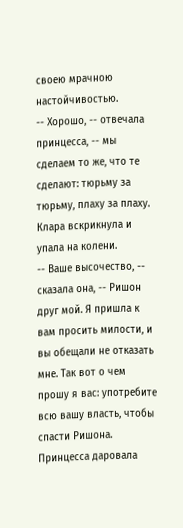своею мрачною настойчивостью.
-- Хорошо, -- отвечала принцесса, -- мы сделаем то же, что те сделают: тюрьму за тюрьму, плаху за плаху.
Клара вскрикнула и упала на колени.
-- Ваше высочество, -- сказала она, -- Ришон друг мой. Я пришла к вам просить милости, и вы обещали не отказать мне. Так вот о чем прошу я вас: употребите всю вашу власть, чтобы спасти Ришона.
Принцесса даровала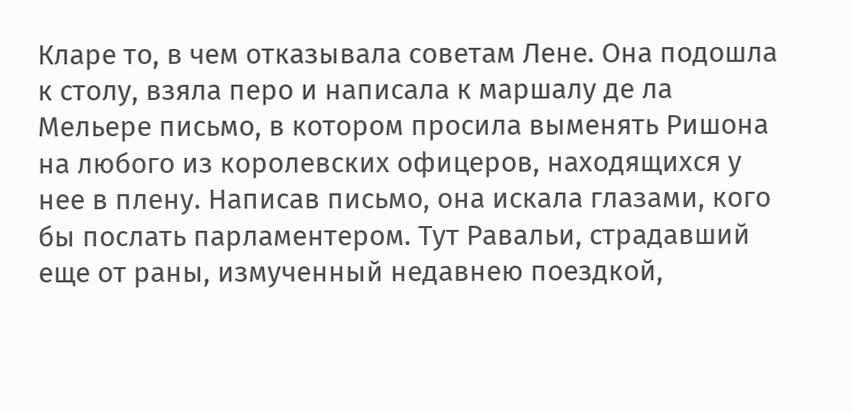Кларе то, в чем отказывала советам Лене. Она подошла к столу, взяла перо и написала к маршалу де ла Мельере письмо, в котором просила выменять Ришона на любого из королевских офицеров, находящихся у нее в плену. Написав письмо, она искала глазами, кого бы послать парламентером. Тут Равальи, страдавший еще от раны, измученный недавнею поездкой,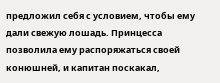предложил себя с условием, чтобы ему дали свежую лошадь. Принцесса позволила ему распоряжаться своей конюшней, и капитан поскакал,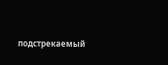подстрекаемый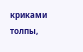криками толпы,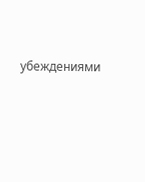убеждениями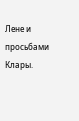Лене и просьбами Клары.